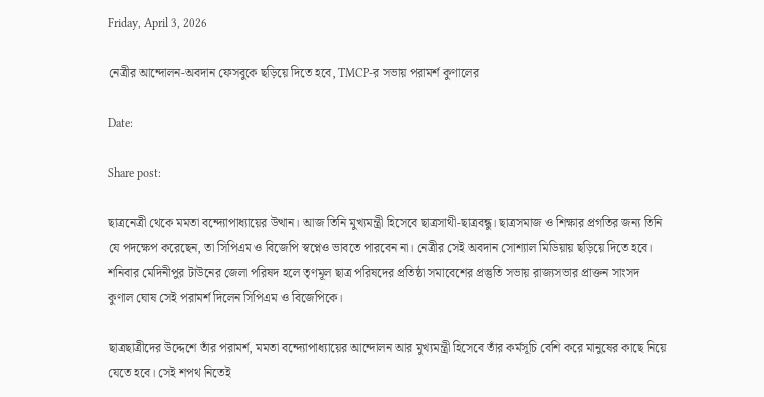Friday, April 3, 2026

নেত্রীর আন্দোলন-অবদান ফেসবুকে ছড়িয়ে দিতে হবে, TMCP-র সভায় পরামর্শ কুণালের

Date:

Share post:

ছাত্রনেত্রী থেকে মমতা বন্দ্যোপাধ্যায়ের উত্থান। আজ তিনি মুখ্যমন্ত্রী হিসেবে ছাত্রসাথী-ছাত্রবন্ধু। ছাত্রসমাজ ও শিক্ষার প্রগতির জন্য তিনি যে পদক্ষেপ করেছেন, তা সিপিএম ও বিজেপি স্বপ্নেও ভাবতে পারবেন না। নেত্রীর সেই অবদান সোশ্যাল মিডিয়ায় ছড়িয়ে দিতে হবে। শনিবার মেদিনীপুর টাউনের জেলা পরিষদ হলে তৃণমূল ছাত্র পরিষদের প্রতিষ্ঠা সমাবেশের প্রস্তুতি সভায় রাজ্যসভার প্রাক্তন সাংসদ কুণাল ঘোষ সেই পরামর্শ দিলেন সিপিএম ও বিজেপিকে।

ছাত্রছাত্রীদের উদ্দেশে তাঁর পরামর্শ, মমতা বন্দ্যোপাধ্যায়ের আন্দোলন আর মুখ্যমন্ত্রী হিসেবে তাঁর কর্মসূচি বেশি করে মানুষের কাছে নিয়ে যেতে হবে। সেই শপথ নিতেই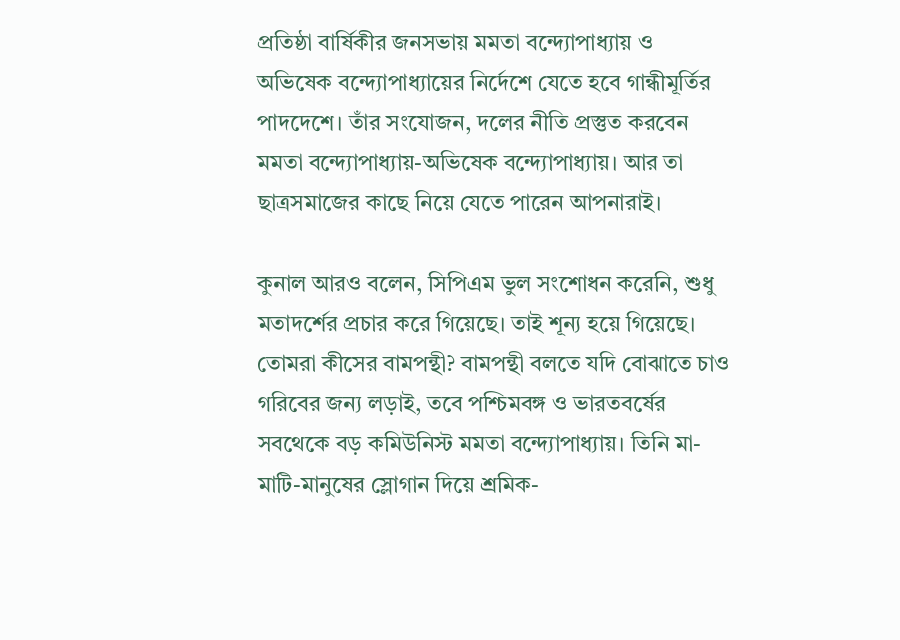প্রতিষ্ঠা বার্ষিকীর জনসভায় মমতা বন্দ্যোপাধ্যায় ও অভিষেক বন্দ্যোপাধ্যায়ের নির্দেশে যেতে হবে গান্ধীমূর্তির পাদদেশে। তাঁর সংযোজন, দলের নীতি প্রস্তুত করবেন মমতা বন্দ্যোপাধ্যায়-অভিষেক বন্দ্যোপাধ্যায়। আর তা ছাত্রসমাজের কাছে নিয়ে যেতে পারেন আপনারাই।

কুনাল আরও বলেন, সিপিএম ভুল সংশোধন করেনি, শুধু মতাদর্শের প্রচার করে গিয়েছে। তাই শূন্য হয়ে গিয়েছে। তোমরা কীসের বামপন্থী? বামপন্থী বলতে যদি বোঝাতে চাও গরিবের জন্য লড়াই, তবে পশ্চিমবঙ্গ ও ভারতবর্ষের সবথেকে বড় কমিউনিস্ট মমতা বন্দ্যোপাধ্যায়। তিনি মা-মাটি-মানুষের স্লোগান দিয়ে শ্রমিক-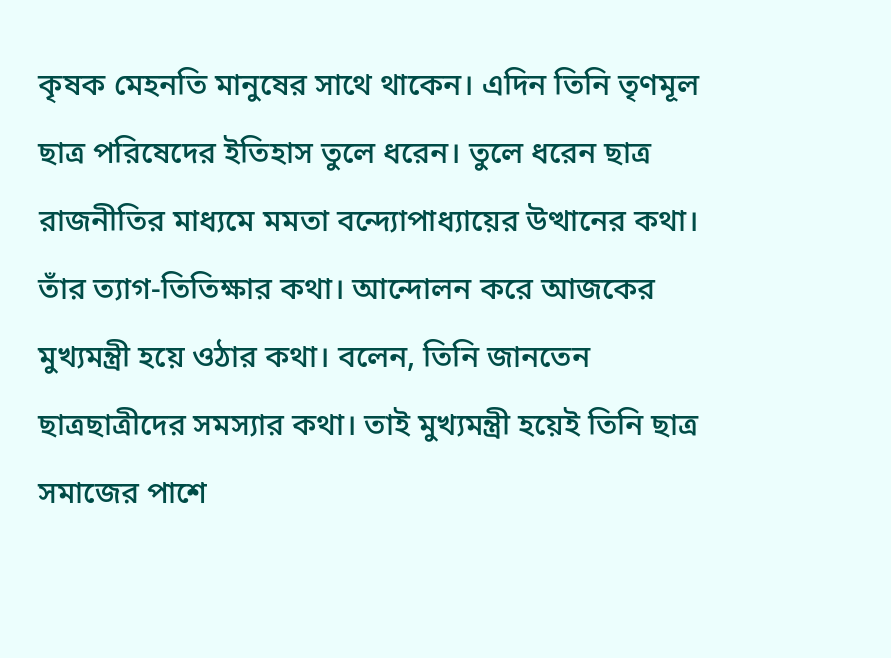কৃষক মেহনতি মানুষের সাথে থাকেন। এদিন তিনি তৃণমূল ছাত্র পরিষেদের ইতিহাস তুলে ধরেন। তুলে ধরেন ছাত্র রাজনীতির মাধ্যমে মমতা বন্দ্যোপাধ্যায়ের উত্থানের কথা। তাঁর ত্যাগ-তিতিক্ষার কথা। আন্দোলন করে আজকের মুখ্যমন্ত্রী হয়ে ওঠার কথা। বলেন, তিনি জানতেন ছাত্রছাত্রীদের সমস্যার কথা। তাই মুখ্যমন্ত্রী হয়েই তিনি ছাত্র সমাজের পাশে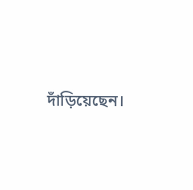দাঁড়িয়েছেন।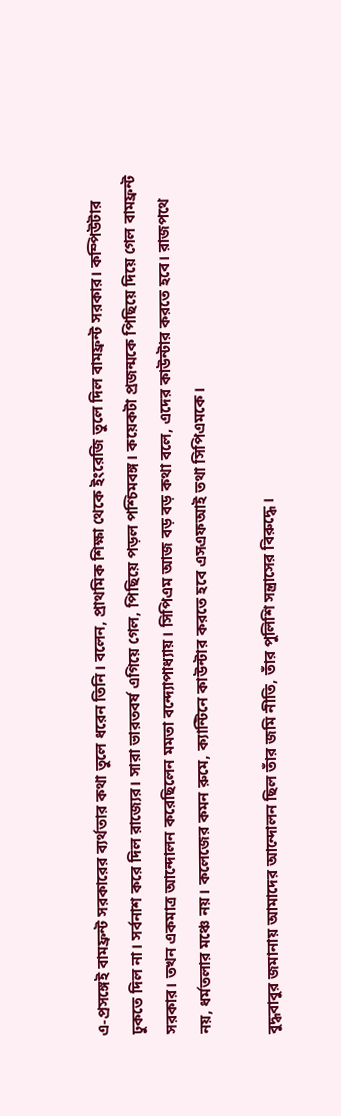এ-প্রসঙ্গেই বামফ্রন্ট সরকারের ব্যর্থতার কথা তুলে ধরেন তিনি। বলেন, প্রাথমিক শিক্ষা থেকে ইংরেজি তুলে দিল বামফ্রন্ট সরকার। কম্পিউটার ঢুকতে দিল না। সর্বনাশ করে দিল রাজ্যের। সারা ভারতবর্ষ এগিয়ে গেল, পিছিয়ে পড়ল পশ্চিমবঙ্গ। কয়েকটা প্রজন্মকে পিছিয়ে দিয়ে গেল বামফ্রন্ট সরকার। তখন একমাত্র আন্দোলন করেছিলেন মমতা বন্দ্যোপাধ্যায়। সিপিএম আজ বড় বড় কথা বলে, এদের কাউন্টার করতে হবে। রাজপথে নয়, ধর্মতলার মঞ্চে নয়। কলেজের কমন রুমে, ক্যান্টিনে কাউন্টার করতে হবে এসএফআই তথা সিপিএমকে।

বুদ্ধবাবুর জমানায় আমাদের আন্দোলন ছিল তাঁর জমি নীতি, তাঁর পুলিশি সন্ত্রাসের বিরুদ্ধে।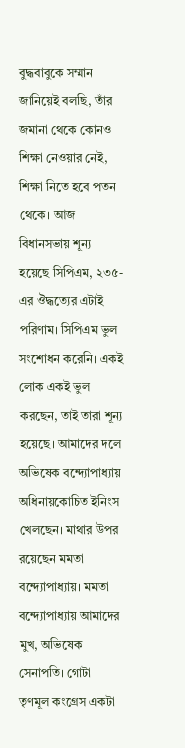বুদ্ধবাবুকে সম্মান জানিয়েই বলছি, তাঁর জমানা থেকে কোনও শিক্ষা নেওয়ার নেই, শিক্ষা নিতে হবে পতন থেকে। আজ বিধানসভায় শূন্য হয়েছে সিপিএম, ২৩৫-এর ঔদ্ধত্যের এটাই পরিণাম। সিপিএম ভুল সংশোধন করেনি। একই লোক একই ভুল করছেন, তাই তারা শূন্য হয়েছে। আমাদের দলে অভিষেক বন্দ্যোপাধ্যায় অধিনায়কোচিত ইনিংস খেলছেন। মাথার উপর রয়েছেন মমতা বন্দ্যোপাধ্যায়। মমতা বন্দ্যোপাধ্যায় আমাদের মুখ, অভিষেক সেনাপতি। গোটা তৃণমূল কংগ্রেস একটা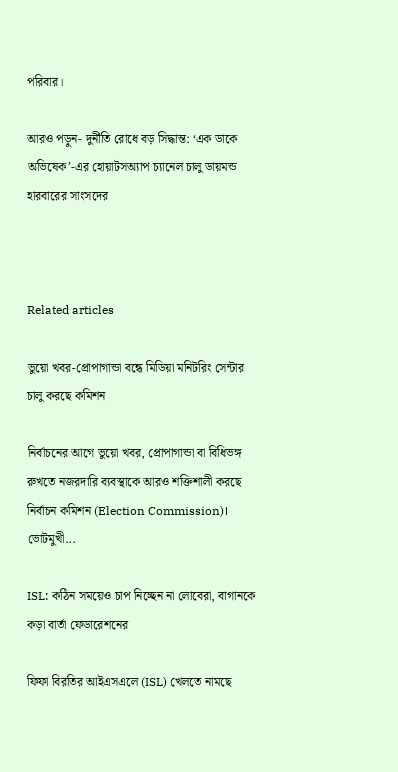পরিবার।

আরও পড়ুন- দুর্নীতি রোধে বড় সিদ্ধান্ত: ‘এক ডাকে অভিষেক’-এর হোয়াটসঅ্যাপ চ্যানেল চালু ডায়মন্ড হারবারের সাংসদের



Related articles

ভুয়ো খবর-প্রোপাগান্ডা বন্ধে মিডিয়া মনিটরিং সেন্টার চালু করছে কমিশন

নির্বাচনের আগে ভুয়ো খবর, প্রোপাগান্ডা বা বিধিভঙ্গ রুখতে নজরদারি ব্যবস্থাকে আরও শক্তিশালী করছে নির্বাচন কমিশন (Election Commission)। ভোটমুখী...

ISL: কঠিন সময়েও চাপ নিচ্ছেন না লোবেরা, বাগানকে কড়া বার্তা ফেডারেশনের

ফিফা বিরতির আইএসএলে (ISL) খেলতে নামছে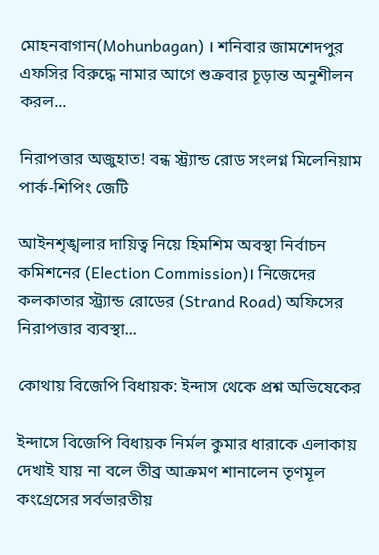মোহনবাগান(Mohunbagan) । শনিবার জামশেদপুর এফসির বিরুদ্ধে নামার আগে শুক্রবার চূড়ান্ত অনুশীলন করল...

নিরাপত্তার অজুহাত! বন্ধ স্ট্র্যান্ড রোড সংলগ্ন মিলেনিয়াম পার্ক-শিপিং জেটি

আইনশৃঙ্খলার দায়িত্ব নিয়ে হিমশিম অবস্থা নির্বাচন কমিশনের (Election Commission)। নিজেদের কলকাতার স্ট্র্যান্ড রোডের (Strand Road) অফিসের নিরাপত্তার ব্যবস্থা...

কোথায় বিজেপি বিধায়ক: ইন্দাস থেকে প্রশ্ন অভিষেকের

ইন্দাসে বিজেপি বিধায়ক নির্মল কুমার ধারাকে এলাকায় দেখাই যায় না বলে তীব্র আক্রমণ শানালেন তৃণমূল কংগ্রেসের সর্বভারতীয়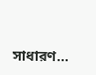সাধারণ...